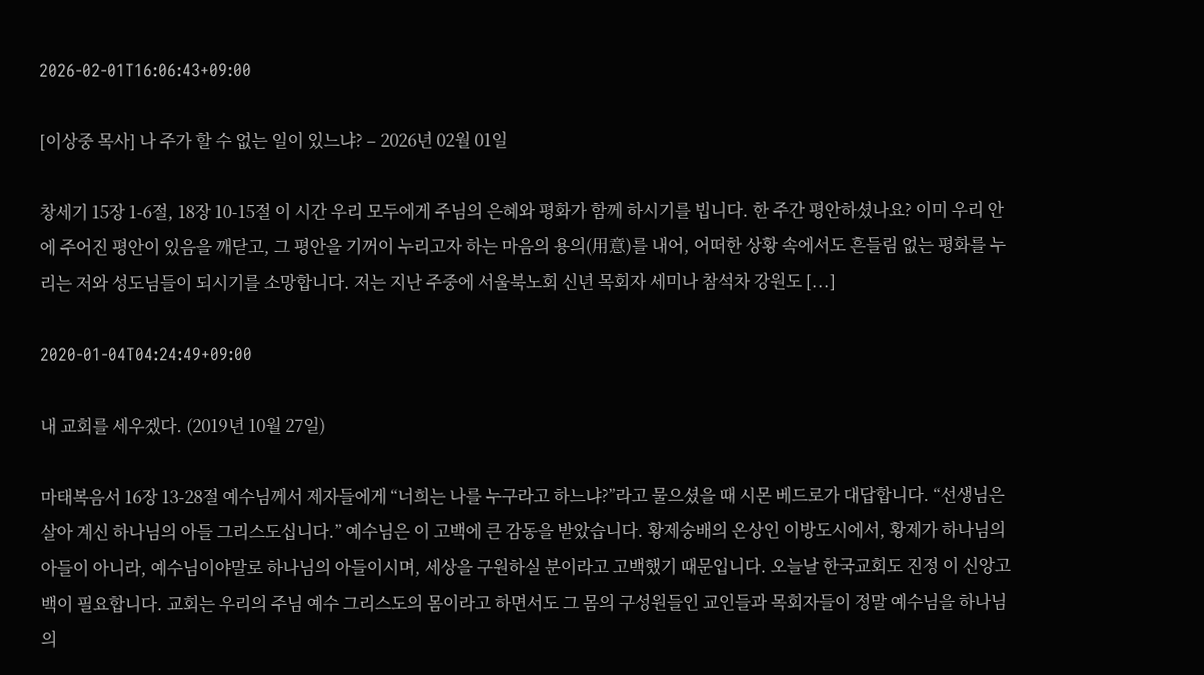2026-02-01T16:06:43+09:00

[이상중 목사] 나 주가 할 수 없는 일이 있느냐? – 2026년 02월 01일

창세기 15장 1-6절, 18장 10-15절 이 시간 우리 모두에게 주님의 은혜와 평화가 함께 하시기를 빕니다. 한 주간 평안하셨나요? 이미 우리 안에 주어진 평안이 있음을 깨닫고, 그 평안을 기꺼이 누리고자 하는 마음의 용의(用意)를 내어, 어떠한 상황 속에서도 흔들림 없는 평화를 누리는 저와 성도님들이 되시기를 소망합니다. 저는 지난 주중에 서울북노회 신년 목회자 세미나 참석차 강원도 [...]

2020-01-04T04:24:49+09:00

내 교회를 세우겠다. (2019년 10월 27일)

마태복음서 16장 13-28절 예수님께서 제자들에게 “너희는 나를 누구라고 하느냐?”라고 물으셨을 때 시몬 베드로가 대답합니다. “선생님은 살아 계신 하나님의 아들 그리스도십니다.” 예수님은 이 고백에 큰 감동을 받았습니다. 황제숭배의 온상인 이방도시에서, 황제가 하나님의 아들이 아니라, 예수님이야말로 하나님의 아들이시며, 세상을 구원하실 분이라고 고백했기 때문입니다. 오늘날 한국교회도 진정 이 신앙고백이 필요합니다. 교회는 우리의 주님 예수 그리스도의 몸이라고 하면서도 그 몸의 구성원들인 교인들과 목회자들이 정말 예수님을 하나님의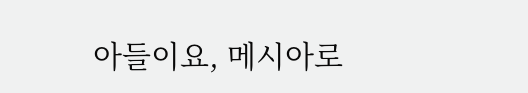아들이요, 메시아로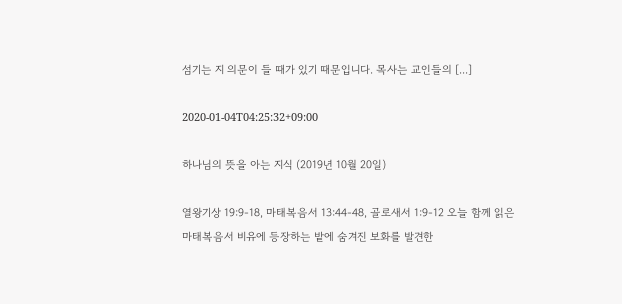섬기는 지 의문이 들 때가 있기 때문입니다. 목사는 교인들의 [...]

2020-01-04T04:25:32+09:00

하나님의 뜻을 아는 지식 (2019년 10월 20일)

열왕기상 19:9-18, 마태복음서 13:44-48, 골로새서 1:9-12 오늘 함께 읽은 마태복음서 비유에 등장하는 밭에 숨겨진 보화를 발견한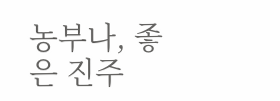농부나, 좋은 진주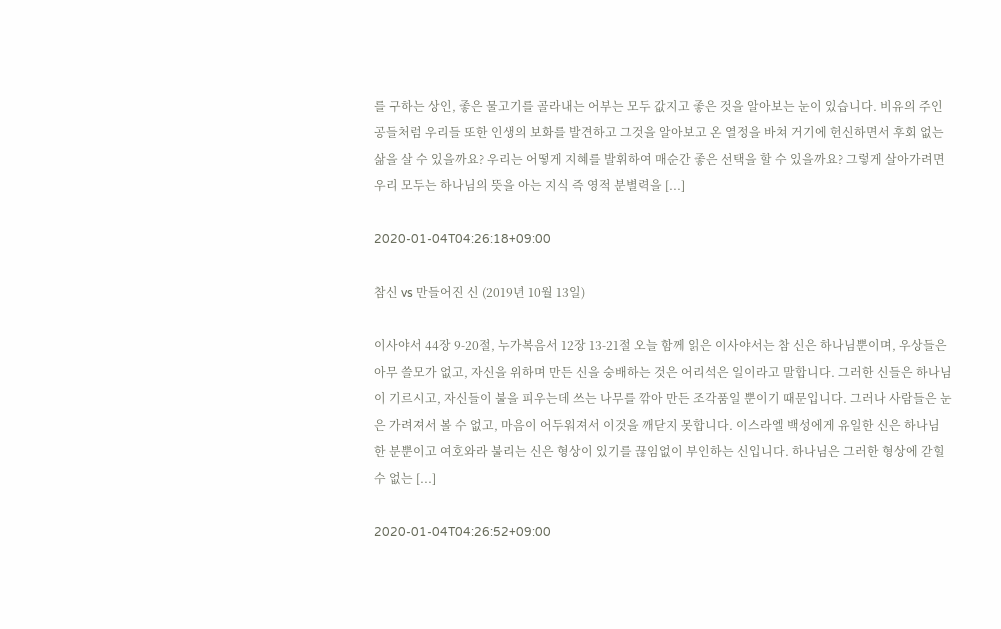를 구하는 상인, 좋은 물고기를 골라내는 어부는 모두 값지고 좋은 것을 알아보는 눈이 있습니다. 비유의 주인공들처럼 우리들 또한 인생의 보화를 발견하고 그것을 알아보고 온 열정을 바쳐 거기에 헌신하면서 후회 없는 삶을 살 수 있을까요? 우리는 어떻게 지혜를 발휘하여 매순간 좋은 선택을 할 수 있을까요? 그렇게 살아가려면 우리 모두는 하나님의 뜻을 아는 지식 즉 영적 분별력을 [...]

2020-01-04T04:26:18+09:00

참신 vs 만들어진 신 (2019년 10월 13일)

이사야서 44장 9-20절, 누가복음서 12장 13-21절 오늘 함께 읽은 이사야서는 참 신은 하나님뿐이며, 우상들은 아무 쓸모가 없고, 자신을 위하며 만든 신을 숭배하는 것은 어리석은 일이라고 말합니다. 그러한 신들은 하나님이 기르시고, 자신들이 불을 피우는데 쓰는 나무를 깎아 만든 조각품일 뿐이기 때문입니다. 그러나 사람들은 눈은 가려져서 볼 수 없고, 마음이 어두워져서 이것을 깨닫지 못합니다. 이스라엘 백성에게 유일한 신은 하나님 한 분뿐이고 여호와라 불리는 신은 형상이 있기를 끊임없이 부인하는 신입니다. 하나님은 그러한 형상에 갇힐 수 없는 [...]

2020-01-04T04:26:52+09:00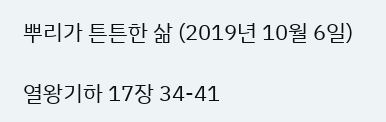뿌리가 튼튼한 삶 (2019년 10월 6일)

열왕기하 17장 34-41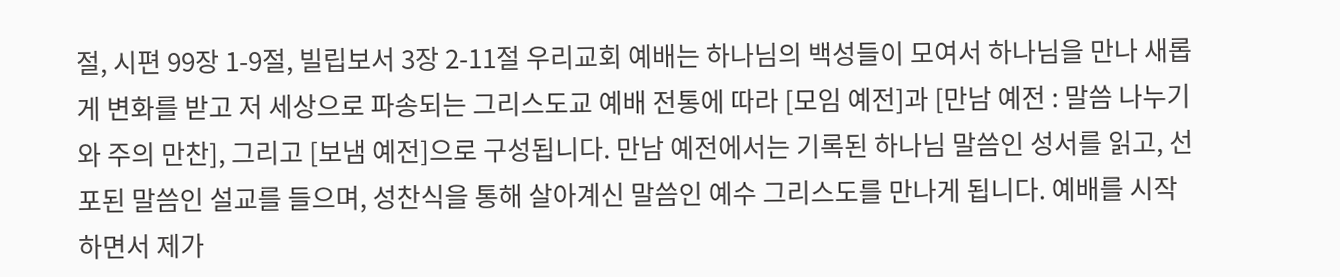절, 시편 99장 1-9절, 빌립보서 3장 2-11절 우리교회 예배는 하나님의 백성들이 모여서 하나님을 만나 새롭게 변화를 받고 저 세상으로 파송되는 그리스도교 예배 전통에 따라 [모임 예전]과 [만남 예전 : 말씀 나누기와 주의 만찬], 그리고 [보냄 예전]으로 구성됩니다. 만남 예전에서는 기록된 하나님 말씀인 성서를 읽고, 선포된 말씀인 설교를 들으며, 성찬식을 통해 살아계신 말씀인 예수 그리스도를 만나게 됩니다. 예배를 시작하면서 제가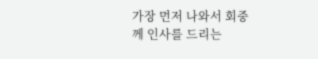가장 먼저 나와서 회중께 인사를 드리는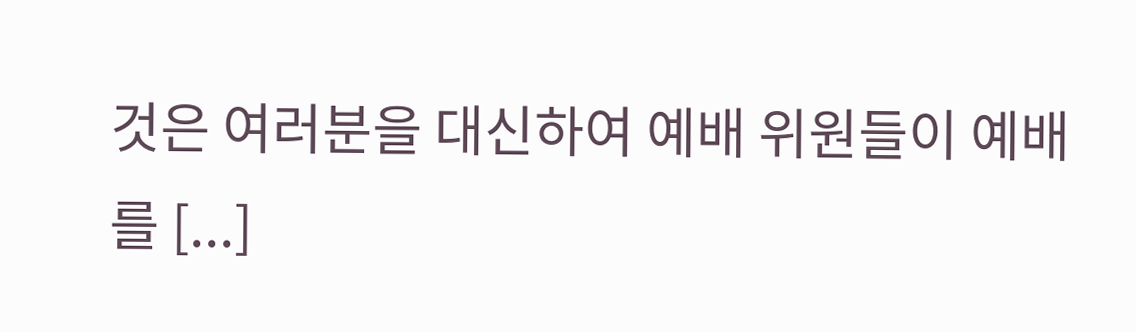것은 여러분을 대신하여 예배 위원들이 예배를 [...]